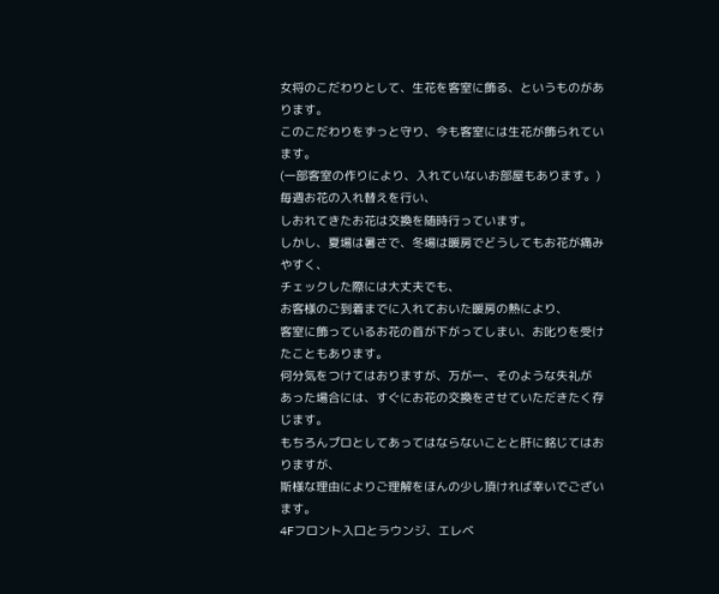女将のこだわりとして、生花を客室に飾る、というものがあります。
このこだわりをずっと守り、今も客室には生花が飾られています。
(一部客室の作りにより、入れていないお部屋もあります。)
毎週お花の入れ替えを行い、
しおれてきたお花は交換を随時行っています。
しかし、夏場は暑さで、冬場は暖房でどうしてもお花が痛みやすく、
チェックした際には大丈夫でも、
お客様のご到着までに入れておいた暖房の熱により、
客室に飾っているお花の首が下がってしまい、お叱りを受けたこともあります。
何分気をつけてはおりますが、万が一、そのような失礼が
あった場合には、すぐにお花の交換をさせていただきたく存じます。
もちろんプロとしてあってはならないことと肝に銘じてはおりますが、
斯様な理由によりご理解をほんの少し頂ければ幸いでございます。
4Fフロント入口とラウンジ、エレベ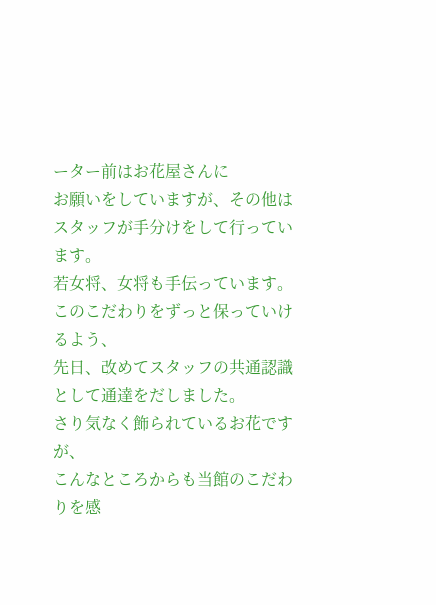ーター前はお花屋さんに
お願いをしていますが、その他はスタッフが手分けをして行っています。
若女将、女将も手伝っています。
このこだわりをずっと保っていけるよう、
先日、改めてスタッフの共通認識として通達をだしました。
さり気なく飾られているお花ですが、
こんなところからも当館のこだわりを感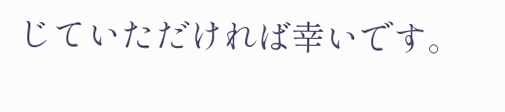じていただければ幸いです。